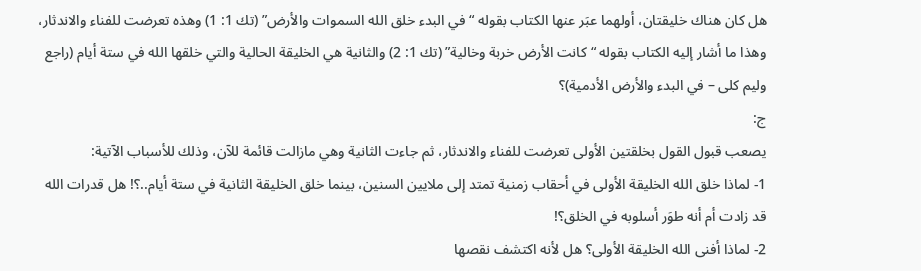هل كان هناك خليقتان، أولهما عبَر عنها الكتاب بقوله “في البدء خلق الله السموات والأرض” (تك 1: 1) وهذه تعرضت للفناء والاندثار، وهذا ما أشار إليه الكتاب بقوله “كانت الأرض خربة وخالية” (تك 1: 2) والثانية هي الخليقة الحالية والتي خلقها الله في ستة أيام (راجع وليم كلى – في البدء والأرض الأدمية)؟
ج:
يصعب قبول القول بخلقتين الأولى تعرضت للفناء والاندثار، ثم جاءت الثانية وهي مازالت قائمة للآن، وذلك للأسباب الآتية:
1- لماذا خلق الله الخليقة الأولى في أحقاب زمنية تمتد إلى ملايين السنين، بينما خلق الخليقة الثانية في ستة أيام..؟! هل قدرات الله قد زادت أم أنه طوَر أسلوبه في الخلق؟!
2- لماذا أفنى الله الخليقة الأولى؟ هل لأنه اكتشف نقصها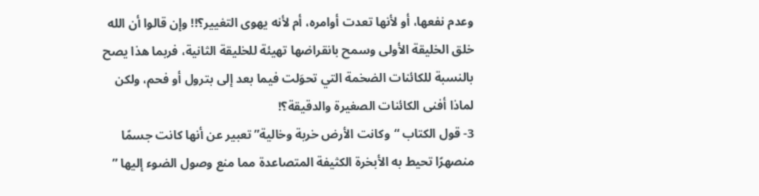وعدم نفعها، أو لأنها تعدت أوامره، أم لأنه يهوى التغيير؟!! وإن قالوا أن الله خلق الخليقة الأولى وسمح بانقراضها تهيئة للخليقة الثانية، فربما هذا يصح بالنسبة للكائنات الضخمة التي تحوَلت فيما بعد إلى بترول أو فحم، ولكن لماذا أفنى الكائنات الصغيرة والدقيقة؟!
3- قول الكتاب “وكانت الأرض خربة وخالية” تعبير عن أنها كانت جسمًا منصهرًا تحيط به الأبخرة الكثيفة المتصاعدة مما منع وصول الضوء إليها ”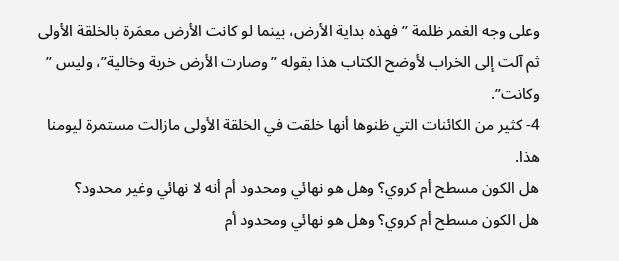وعلى وجه الغمر ظلمة ” فهذه بداية الأرض، بينما لو كانت الأرض معمَرة بالخلقة الأولى ثم آلت إلى الخراب لأوضح الكتاب هذا بقوله ” وصارت الأرض خربة وخالية”، وليس ” وكانت”.
4- كثير من الكائنات التي ظنوها أنها خلقت في الخلقة الأولى مازالت مستمرة ليومنا هذا.
هل الكون مسطح أم كروي؟ وهل هو نهائي ومحدود أم أنه لا نهائي وغير محدود؟
هل الكون مسطح أم كروي؟ وهل هو نهائي ومحدود أم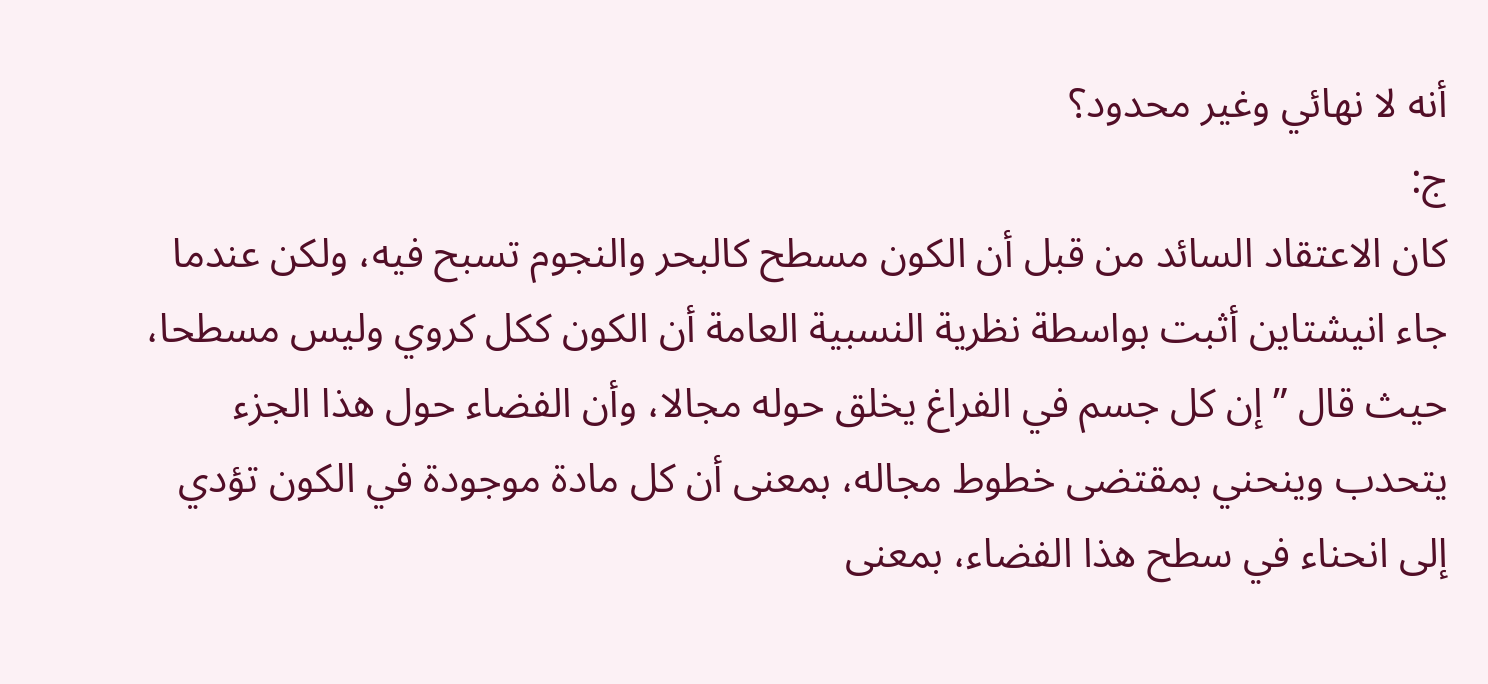أنه لا نهائي وغير محدود؟
ج:
كان الاعتقاد السائد من قبل أن الكون مسطح كالبحر والنجوم تسبح فيه، ولكن عندما جاء انيشتاين أثبت بواسطة نظرية النسبية العامة أن الكون ككل كروي وليس مسطحا، حيث قال ” إن كل جسم في الفراغ يخلق حوله مجالا، وأن الفضاء حول هذا الجزء يتحدب وينحني بمقتضى خطوط مجاله، بمعنى أن كل مادة موجودة في الكون تؤدي إلى انحناء في سطح هذا الفضاء، بمعنى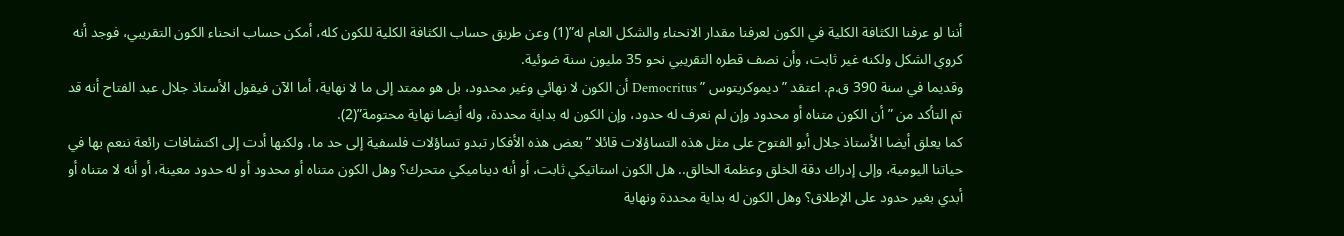أننا لو عرفنا الكثافة الكلية في الكون لعرفنا مقدار الانحناء والشكل العام له”(1) وعن طريق حساب الكثافة الكلية للكون كله، أمكن حساب انحناء الكون التقريبي، فوجد أنه كروي الشكل ولكنه غير ثابت، وأن نصف قطره التقريبي نحو 35 مليون سنة ضوئية.
وقديما في سنة 390 ق.م. اعتقد ” ديموكريتوس ” Democritus أن الكون لا نهائي وغير محدود، بل هو ممتد إلى ما لا نهاية، أما الآن فيقول الأستاذ جلال عبد الفتاح أنه قد تم التأكد من ” أن الكون متناه أو محدود وإن لم نعرف له حدود، وإن الكون له بداية محددة، وله أيضا نهاية محتومة”(2).
كما يعلق أيضا الأستاذ جلال أبو الفتوح على مثل هذه التساؤلات قائلا ” بعض هذه الأفكار تبدو تساؤلات فلسفية إلى حد ما، ولكنها أدت إلى اكتشافات رائعة ننعم بها في حياتنا اليومية، وإلى إدراك دقة الخلق وعظمة الخالق.. هل الكون استاتيكي ثابت، أو أنه ديناميكي متحرك؟ وهل الكون متناه أو محدود أو له حدود معينة، أو أنه لا متناه أو أبدي بغير حدود على الإطلاق؟ وهل الكون له بداية محددة ونهاية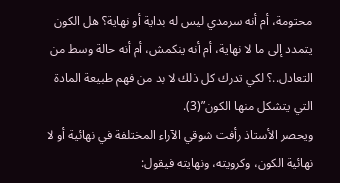محتومة، أم أنه سرمدي ليس له بداية أو نهاية؟ هل الكون يتمدد إلى ما لا نهاية، أم أنه ينكمش، أم أنه حالة وسط من التعادل..؟ لكي تدرك كل ذلك لا بد من فهم طبيعة المادة التي يتشكل منها الكون”(3).
ويحصر الأستاذ رأفت شوقي الآراء المختلفة في نهائية أو لا نهائية الكون، وكرويته، ونهايته فيقول: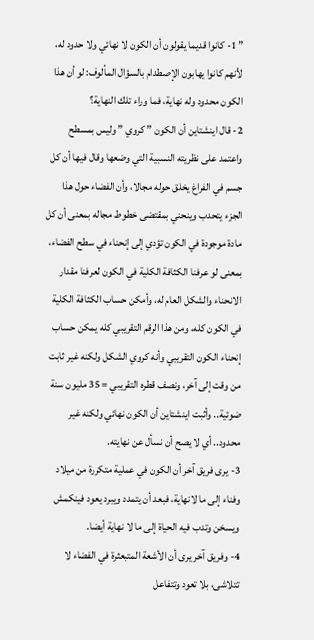” 1- كانوا قديما يقولون أن الكون لا نهائي ولا حدود له، لأنهم كانوا يهابون الإصطدام بالسؤال المألوف: لو أن هذا الكون محدود وله نهاية، فما وراء تلك النهاية؟
2- قال اينشتاين أن الكون ” كروي ” وليس بمسطح واعتمد على نظريته النسبية التي وضعها وقال فيها أن كل جسم في الفراغ يخلق حوله مجالا، وأن الفضاء حول هذا الجزء يتحدب وينحني بمقتضى خطوط مجاله بمعنى أن كل مادة موجودة في الكون تؤدي إلى إنحناء في سطح الفضاء، بمعنى لو عرفنا الكثافة الكلية في الكون لعرفنا مقدار الانحناء والشكل العام له، وأمكن حساب الكثافة الكلية في الكون كله، ومن هذا الرقم التقريبي كله يمكن حساب إنحناء الكون التقريبي وأنه كروي الشكل ولكنه غير ثابت من وقت إلى آخر، ونصف قطره التقريبي = 35 مليون سنة ضوئية.. وأثبت اينشتاين أن الكون نهائي ولكنه غير محدود.. أي لا يصح أن نسأل عن نهايته.
3- يرى فريق آخر أن الكون في عملية متكررة من ميلاد وفناء إلى ما لانهاية، فبعد أن يتمدد ويبرد يعود فينكمش ويسخن وتدب فيه الحياة إلى ما لا نهاية أيضا.
4- وفريق آخر يرى أن الأشعة المتبعثرة في الفضاء لا تتلاشى، بلا تعود وتتفاعل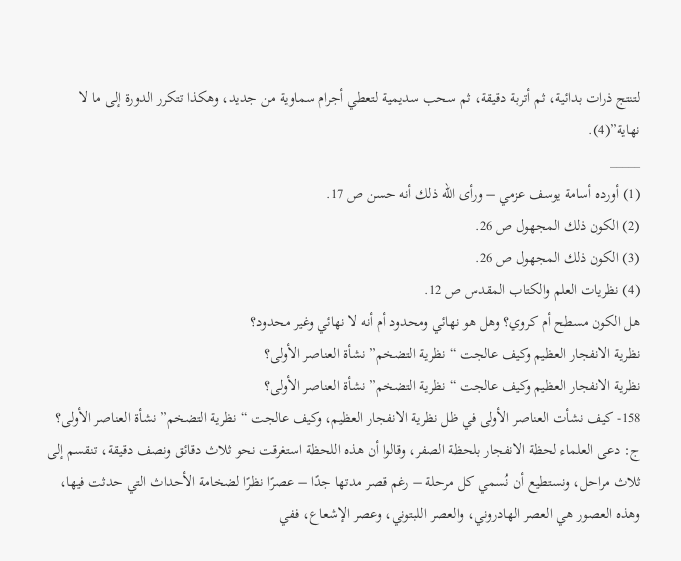لتنتج ذرات بدائية، ثم أتربة دقيقة، ثم سحب سديمية لتعطي أجرام سماوية من جديد، وهكذا تتكرر الدورة إلى ما لا نهاية”(4).
_____
(1) أورده أسامة يوسف عزمي – ورأى الله ذلك أنه حسن ص 17.
(2) الكون ذلك المجهول ص 26.
(3) الكون ذلك المجهول ص 26.
(4) نظريات العلم والكتاب المقدس ص 12.
هل الكون مسطح أم كروي؟ وهل هو نهائي ومحدود أم أنه لا نهائي وغير محدود؟
نظرية الانفجار العظيم وكيف عالجت “نظرية التضخم” نشأة العناصر الأولى؟
نظرية الانفجار العظيم وكيف عالجت “نظرية التضخم” نشأة العناصر الأولى؟
158- كيف نشأت العناصر الأولى في ظل نظرية الانفجار العظيم، وكيف عالجت “نظرية التضخم” نشأة العناصر الأولى؟
ج: دعى العلماء لحظة الانفجار بلحظة الصفر، وقالوا أن هذه اللحظة استغرقت نحو ثلاث دقائق ونصف دقيقة، تنقسم إلى ثلاث مراحل، ونستطيع أن نُسمي كل مرحلة – رغم قصر مدتها جدًا – عصرًا نظرًا لضخامة الأحداث التي حدثت فيها، وهذه العصور هي العصر الهادروني، والعصر اللبتوني، وعصر الإشعاع، ففي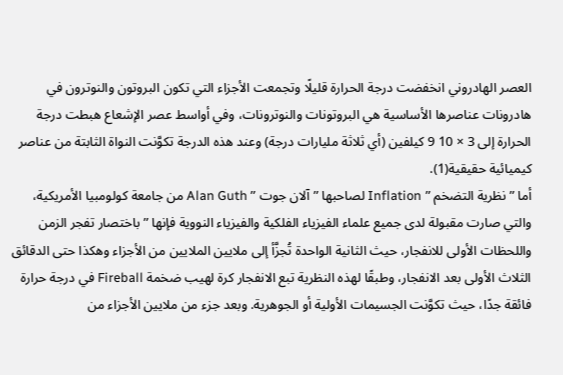العصر الهادروني انخفضت درجة الحرارة قليلًا وتجمعت الأجزاء التي تكون البروتون والنوترون في هادرونات عناصرها الأساسية هي البروتونات والنوترونات، وفي أواسط عصر الإشعاع هبطت درجة الحرارة إلى 3 × 10 9 كيلفين (أي ثلاثة مليارات درجة) وعند هذه الدرجة تكوَّنت النواة الثابتة من عناصر كيميائية حقيقية(1).
أما ” نظرية التضخم ” Inflation لصاحبها ” آلان جوت ” Alan Guth من جامعة كولومبيا الأمريكية، والتي صارت مقبولة لدى جميع علماء الفيزياء الفلكية والفيزياء النووية فإنها ” باختصار تفجر الزمن واللحظات الأولى للانفجار، حيث الثانية الواحدة تُجزَّأ إلى ملايين الملايين من الأجزاء وهكذا حتى الدقائق الثلاث الأولى بعد الانفجار، وطبقًا لهذه النظرية تبع الانفجار كرة لهيب ضخمة Fireball في درجة حرارة فائقة جدًا، حيث تكوَّنت الجسيمات الأولية أو الجوهرية. وبعد جزء من ملايين الأجزاء من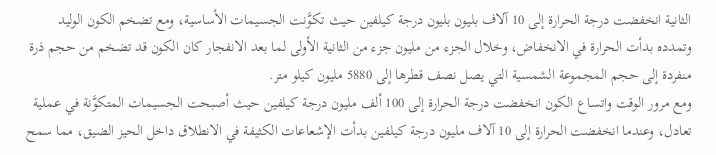الثانية انخفضت درجة الحرارة إلى 10 آلاف بليون بليون درجة كيلفين حيث تكوَّنت الجسيمات الأساسية، ومع تضخم الكون الوليد وتمدده بدأت الحرارة في الانخفاض، وخلال الجزء من مليون جزء من الثانية الأولى لما بعد الانفجار كان الكون قد تضخم من حجم ذرة منفردة إلى حجم المجموعة الشمسية التي يصل نصف قطرها إلى 5880 مليون كيلو متر.
ومع مرور الوقت واتساع الكون انخفضت درجة الحرارة إلى 100 ألف مليون درجة كيلفين حيث أصبحت الجسيمات المتكوَّنة في عملية تعادل، وعندما انخفضت الحرارة إلى 10 آلاف مليون درجة كيلفين بدأت الإشعاعات الكثيفة في الانطلاق داخل الحيز الضيق، مما سمح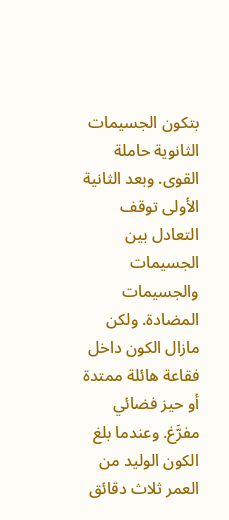بتكون الجسيمات الثانوية حاملة القوى. وبعد الثانية الأولى توقف التعادل بين الجسيمات والجسيمات المضادة. ولكن مازال الكون داخل فقاعة هائلة ممتدة أو حيز فضائي مفرَّغ. وعندما بلغ الكون الوليد من العمر ثلاث دقائق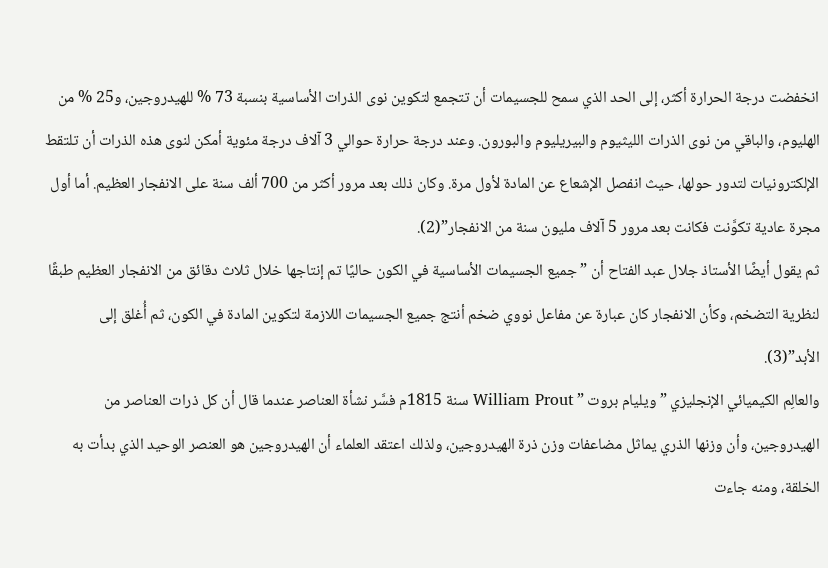انخفضت درجة الحرارة أكثر، إلى الحد الذي سمح للجسيمات أن تتجمع لتكوين نوى الذرات الأساسية بنسبة 73 % للهيدروجين، و25 % من الهليوم، والباقي من نوى الذرات الليثيوم والبيريليوم والبورون. وعند درجة حرارة حوالي 3 آلاف درجة مئوية أمكن لنوى هذه الذرات أن تلتقط الإلكترونيات لتدور حولها، حيث انفصل الإشعاع عن المادة لأول مرة. وكان ذلك بعد مرور أكثر من 700 ألف سنة على الانفجار العظيم. أما أول مجرة عادية تكوَّنت فكانت بعد مرور 5 آلاف مليون سنة من الانفجار”(2).
ثم يقول أيضًا الأستاذ جلال عبد الفتاح أن ” جميع الجسيمات الأساسية في الكون حاليًا تم إنتاجها خلال ثلاث دقائق من الانفجار العظيم طبقًا لنظرية التضخم، وكأن الانفجار كان عبارة عن مفاعل نووي ضخم أنتج جميع الجسيمات اللازمة لتكوين المادة في الكون، ثم أُغلق إلى الأبد”(3).
والعالِم الكيميائي الإنجليزي ” ويليام بروت ” William Prout سنة 1815م فسَّر نشأة العناصر عندما قال أن كل ذرات العناصر من الهيدروجين، وأن وزنها الذري يماثل مضاعفات وزن ذرة الهيدروجين، ولذلك اعتقد العلماء أن الهيدروجين هو العنصر الوحيد الذي بدأت به الخلقة، ومنه جاءت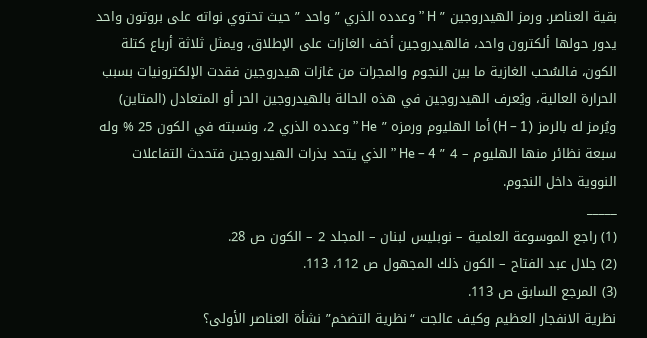بقية العناصر. ورمز الهيدروجين ” H ” وعدده الذري ” واحد ” حيث تحتوي نواته على بروتون واحد يدور حولها ألكترون واحد، فالهيدروجين أخف الغازات على الإطلاق، ويمثل ثلاثة أرباع كتلة الكون، فالسُحب الغازية ما بين النجوم والمجرات من غازات هيدروجين فقدت الإلكترونيات بسبب الحرارة العالية، ويُعرف الهيدروجين في هذه الحالة بالهيدروجين الحر أو المتعادل (المتاين) ويُرمز له بالرمز (H – 1) أما الهليوم ورمزه ” He ” وعدده الذري 2، ونسبته في الكون 25 % وله سبعة نظائر منها الهليوم – 4 ” He – 4 ” الذي يتحد بذرات الهيدروجين فتحدث التفاعلات النووية داخل النجوم.
_____
(1) راجع الموسوعة العلمية – نوبليس لبنان – المجلد 2 – الكون ص 28.
(2) جلال عبد الفتاح – الكون ذلك المجهول ص 112، 113.
(3) المرجع السابق ص 113.
نظرية الانفجار العظيم وكيف عالجت “نظرية التضخم” نشأة العناصر الأولى؟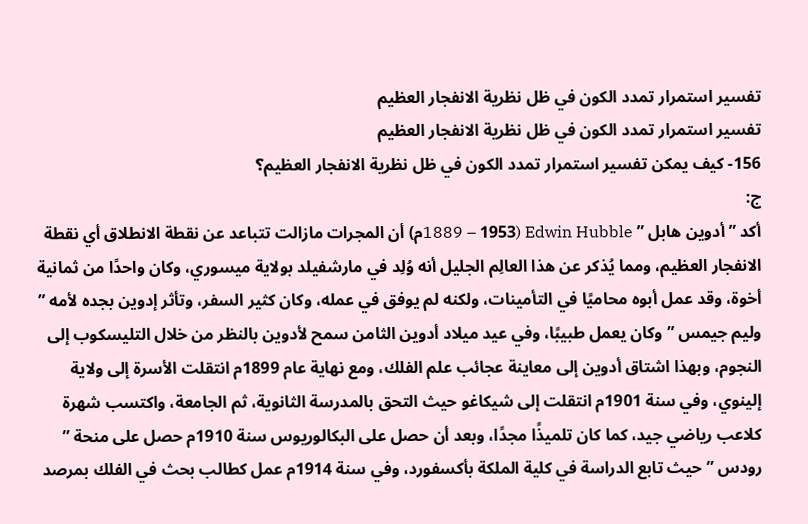تفسير استمرار تمدد الكون في ظل نظرية الانفجار العظيم
تفسير استمرار تمدد الكون في ظل نظرية الانفجار العظيم
156- كيف يمكن تفسير استمرار تمدد الكون في ظل نظرية الانفجار العظيم؟
ج:
أكد ” أدوين هابل ” Edwin Hubble (1889 – 1953م) أن المجرات مازالت تتباعد عن نقطة الانطلاق أي نقطة الانفجار العظيم، ومما يُذكر عن هذا العالِم الجليل أنه وُلِد في مارشفيلد بولاية ميسوري، وكان واحدًا من ثمانية أخوة، وقد عمل أبوه محاميًا في التأمينات، ولكنه لم يوفق في عمله، وكان كثير السفر، وتأثر إدوين بجده لأمه ” وليم جيمس ” وكان يعمل طبيبًا، وفي عيد ميلاد أدوين الثامن سمح لأدوين بالنظر من خلال التليسكوب إلى النجوم، وبهذا اشتاق أدوين إلى معاينة عجائب علم الفلك، ومع نهاية عام 1899م انتقلت الأسرة إلى ولاية إلينوي، وفي سنة 1901م انتقلت إلى شيكاغو حيث التحق بالمدرسة الثانوية، ثم الجامعة، واكتسب شهرة كلاعب رياضي جيد، كما كان تلميذًا مجدًا، وبعد أن حصل على البكالوريوس سنة 1910م حصل على منحة ” رودس ” حيث تابع الدراسة في كلية الملكة بأكسفورد، وفي سنة 1914م عمل كطالب بحث في الفلك بمرصد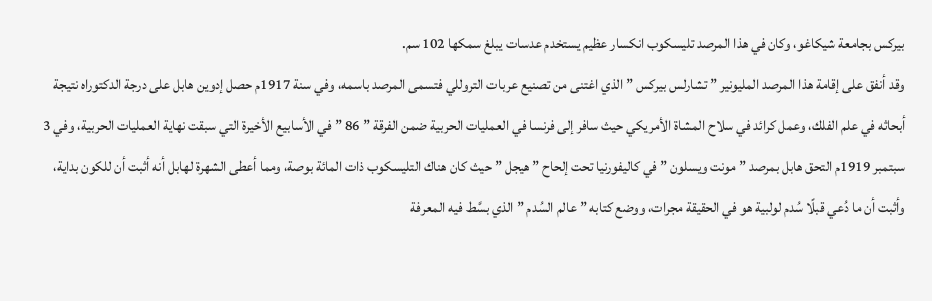بيركس بجامعة شيكاغو، وكان في هذا المرصد تليسكوب انكسار عظيم يستخدم عدسات يبلغ سمكها 102 سم.
وقد أنفق على إقامة هذا المرصد المليونير ” تشارلس بيركس ” الذي اغتنى من تصنيع عربات التروللي فتسمى المرصد باسمه، وفي سنة 1917م حصل إدوين هابل على درجة الدكتوراه نتيجة أبحاثه في علم الفلك، وعمل كرائد في سلاح المشاة الأمريكي حيث سافر إلى فرنسا في العمليات الحربية ضمن الفرقة ” 86 ” في الأسابيع الأخيرة التي سبقت نهاية العمليات الحربية، وفي 3 سبتمبر 1919م التحق هابل بمرصد ” مونت ويسلون ” في كاليفورنيا تحت إلحاح ” هيجل ” حيث كان هناك التليسكوب ذات المائة بوصة، ومما أعطى الشهرة لهابل أنه أثبت أن للكون بداية، وأثبت أن ما دُعي قبلًا سُدم لولبية هو في الحقيقة مجرات، ووضع كتابه ” عالم السُدم ” الذي بسَّط فيه المعرفة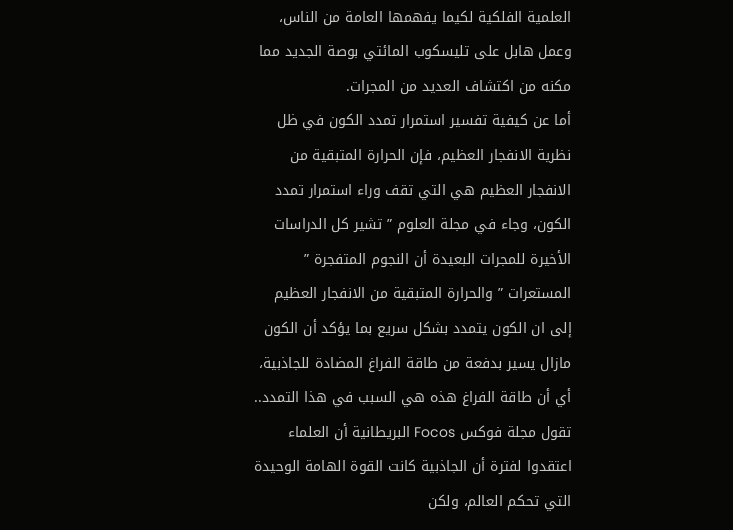العلمية الفلكية لكيما يفهمها العامة من الناس، وعمل هابل على تليسكوب المائتي بوصة الجديد مما مكنه من اكتشاف العديد من المجرات.
أما عن كيفية تفسير استمرار تمدد الكون في ظل نظرية الانفجار العظيم، فإن الحرارة المتبقية من الانفجار العظيم هي التي تقف وراء استمرار تمدد الكون، وجاء في مجلة العلوم ” تشير كل الدراسات الأخيرة للمجرات البعيدة أن النجوم المتفجرة ” المستعرات ” والحرارة المتبقية من الانفجار العظيم إلى ان الكون يتمدد بشكل سريع بما يؤكد أن الكون مازال يسير بدفعة من طاقة الفراغ المضادة للجاذبية، أي أن طاقة الفراغ هذه هي السبب في هذا التمدد.. تقول مجلة فوكس Focos البريطانية أن العلماء اعتقدوا لفترة أن الجاذبية كانت القوة الهامة الوحيدة التي تحكم العالم، ولكن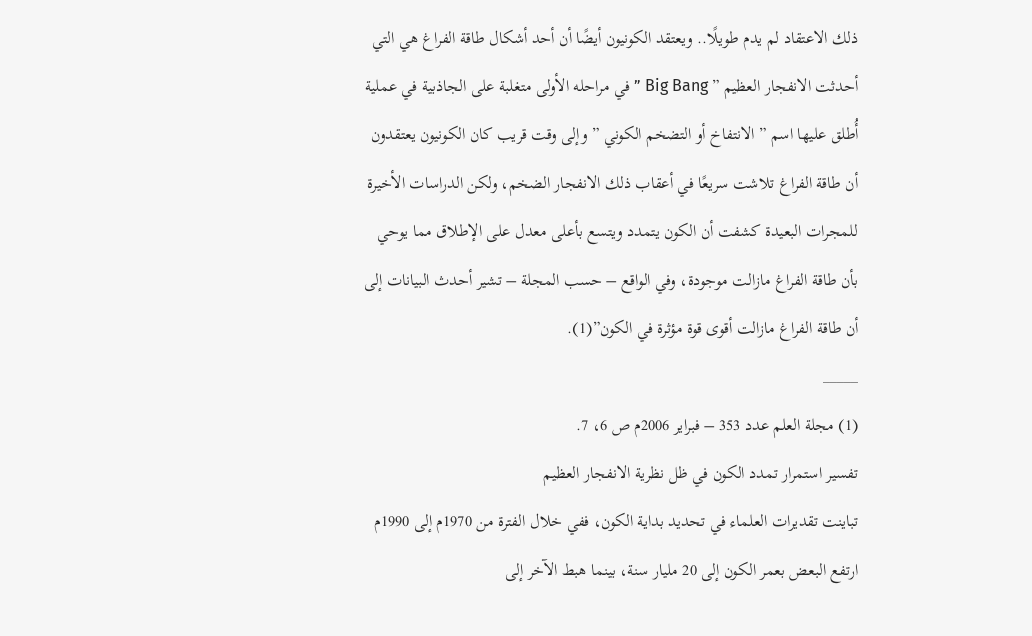ذلك الاعتقاد لم يدم طويلًا.. ويعتقد الكونيون أيضًا أن أحد أشكال طاقة الفراغ هي التي أحدثت الانفجار العظيم ” Big Bang ” في مراحله الأولى متغلبة على الجاذبية في عملية أُطلق عليها اسم ” الانتفاخ أو التضخم الكوني ” وإلى وقت قريب كان الكونيون يعتقدون أن طاقة الفراغ تلاشت سريعًا في أعقاب ذلك الانفجار الضخم، ولكن الدراسات الأخيرة للمجرات البعيدة كشفت أن الكون يتمدد ويتسع بأعلى معدل على الإطلاق مما يوحي بأن طاقة الفراغ مازالت موجودة، وفي الواقع – حسب المجلة – تشير أحدث البيانات إلى أن طاقة الفراغ مازالت أقوى قوة مؤثرة في الكون”(1).
_____
(1) مجلة العلم عدد 353 – فبراير 2006م ص 6، 7.
تفسير استمرار تمدد الكون في ظل نظرية الانفجار العظيم
تباينت تقديرات العلماء في تحديد بداية الكون، ففي خلال الفترة من 1970م إلى 1990م ارتفع البعض بعمر الكون إلى 20 مليار سنة، بينما هبط الآخر إلى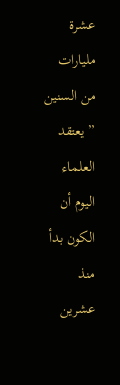عشرة مليارات من السنين ” يعتقد العلماء اليوم أن الكون بدأ منذ عشرين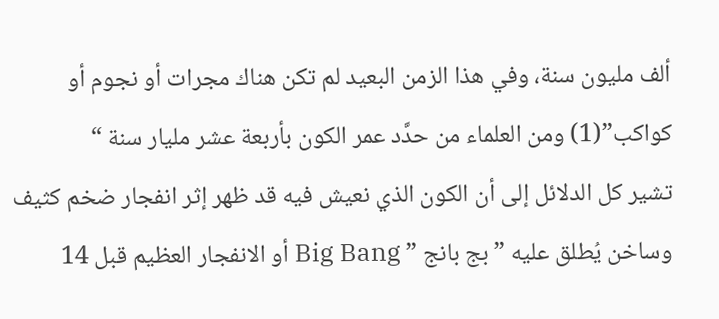ألف مليون سنة، وفي هذا الزمن البعيد لم تكن هناك مجرات أو نجوم أو كواكب”(1) ومن العلماء من حدَّد عمر الكون بأربعة عشر مليار سنة “
تشير كل الدلائل إلى أن الكون الذي نعيش فيه قد ظهر إثر انفجار ضخم كثيف وساخن يُطلق عليه ” بج بانج ” Big Bang أو الانفجار العظيم قبل 14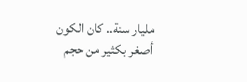مليار سنة.. كان الكون أصغر بكثير من حجم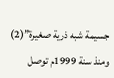جسيمة شبه ذرية صغيرة”(2) ومنذ سنة 1999م توصل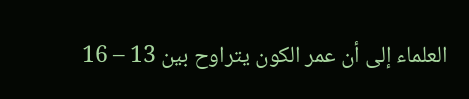العلماء إلى أن عمر الكون يتراوح بين 13 – 16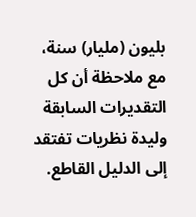بليون (مليار) سنة، مع ملاحظة أن كل التقديرات السابقة وليدة نظريات تفتقد إلى الدليل القاطع.